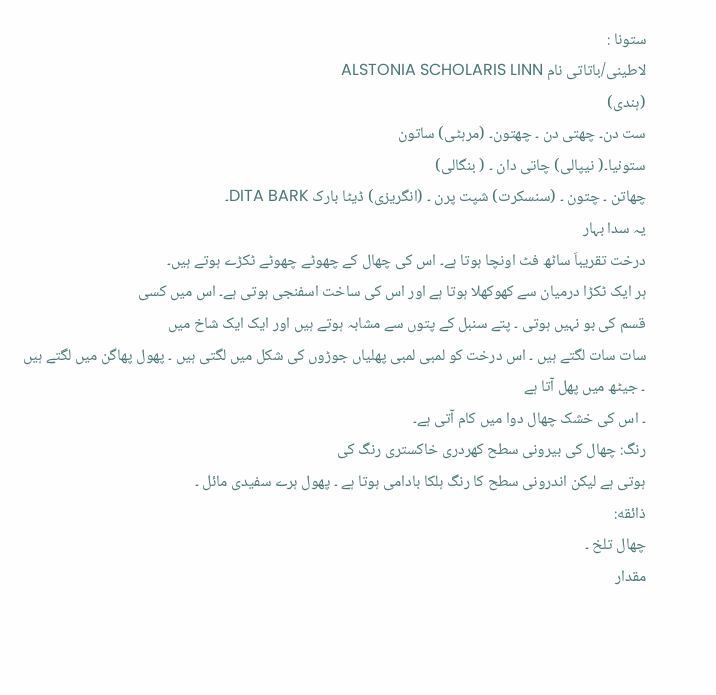ستونا :
لاطینی/باتاتی نام ALSTONIA SCHOLARIS LINN
(ہندی)
ست دن۔ چھتی دن ۔ چھتون۔ (مرہٹی) ساتون
ستونیا۔( نیپالی) چاتی دان ۔ ( بنگالی)
چھاتن ۔ چتون ۔ (سنسکرت) شپت پرن ۔ (انگریزی) ڈیٹا بارک DITA BARK۔
یہ سدا بہار
درخت تقریباَ ساٹھ فٹ اونچا ہوتا ہے۔ اس کی چھال کے چھوٹے چھوٹے ٹکڑے ہوتے ہیں۔
ہر ایک ٹکڑا درمیان سے کھوکھلا ہوتا ہے اور اس کی ساخت اسفنجی ہوتی ہے۔ اس میں کسی
قسم کی بو نہیں ہوتی ۔ پتے سنبل کے پتوں سے مشابہ ہوتے ہیں اور ایک ایک شاخ میں
سات سات لگتے ہیں ۔ اس درخت کو لمبی لمبی پھلیاں جوڑوں کی شکل میں لگتی ہیں ۔ پھول پھاگن میں لگتے ہیں ۔ جیٹھ میں پھل آتا ہے
۔ اس کی خشک چھال دوا میں کام آتی ہے۔
رنگ: چھال کی بیرونی سطح کھردری خاکستری رنگ کی
ہوتی ہے لیکن اندرونی سطح کا رنگ ہلکا بادامی ہوتا ہے ۔ پھول ہرے سفیدی مائل ۔
ذائقه:
چھال تلخ ۔
مقدار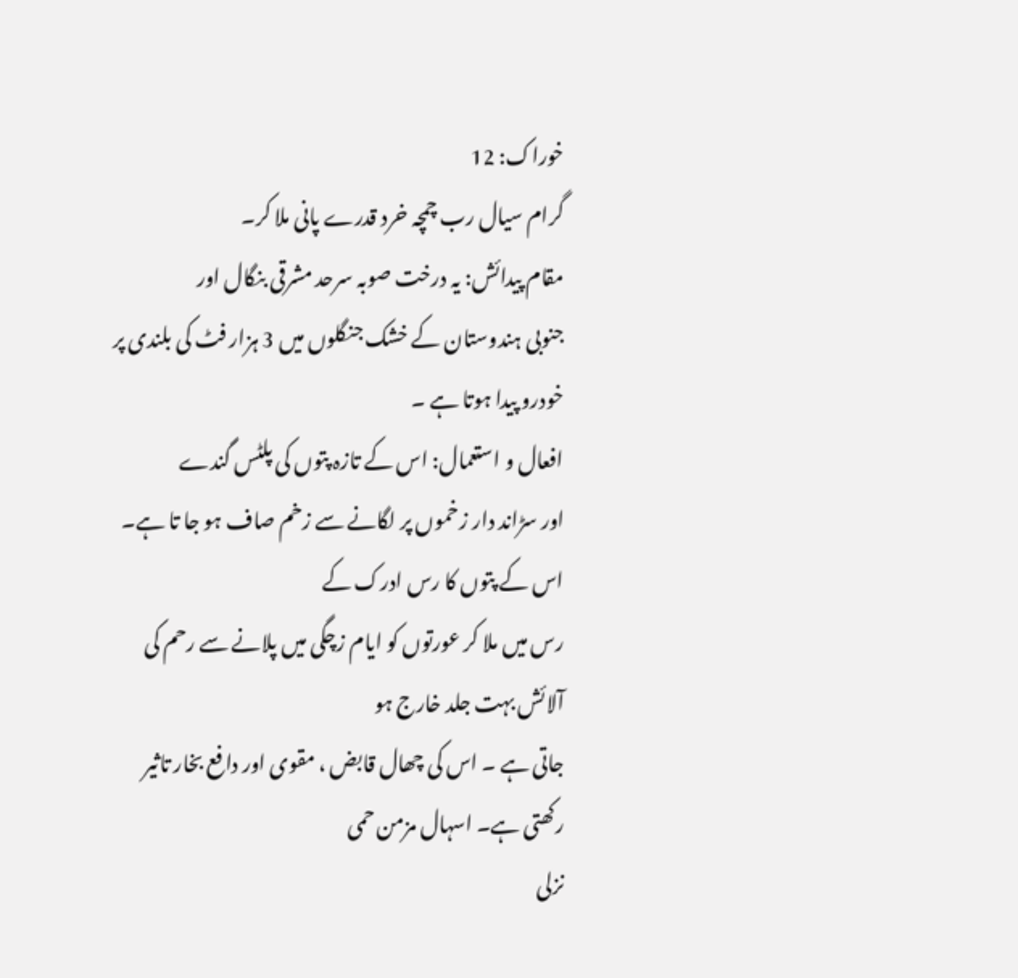خوراک: 12
گرام سیال رب چمچہ خرد قدرے پانی ملا کر۔
مقام پیدائش: یہ درخت صوبہ سرحد مشرقی بنگال اور
جنوبی ہندوستان کے خشک جنگلوں میں 3 ہزار فٹ کی بلندی پر خودرو پیدا ہوتا ہے ۔
افعال و استعمال: اس کے تازہ پتوں کی پلٹس گندے
اور سڑاند دار زخموں پر لگانے سے زخم صاف ہو جا تا ہے۔ اس کے پتوں کا رس ادرک کے
رس میں ملا کر عورتوں کو ایام زچگی میں پلانے سے رحم کی آلائش بہت جلد خارج ہو
جاتی ہے ۔ اس کی چھال قابض ، مقوی اور دافع بخار تاثیر رکھتی ہے۔ اسہال مزمن حمی
نزلی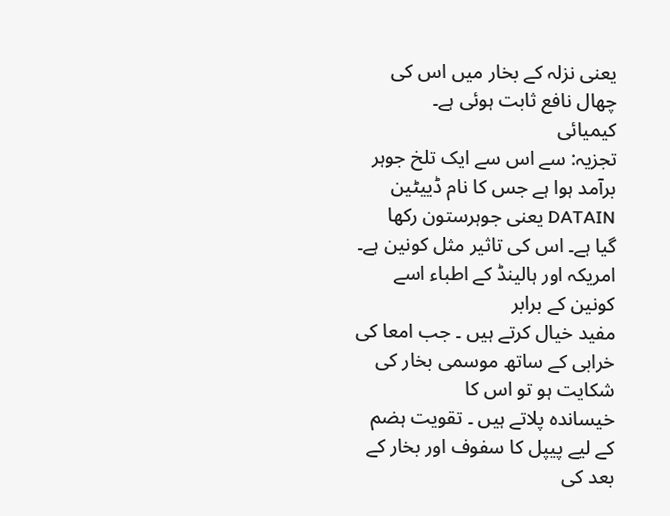یعنی نزلہ کے بخار میں اس کی چھال نافع ثابت ہوئی ہے۔
کیمیائی
تجزیہ: سے اس سے ایک تلخ جوہر برآمد ہوا ہے جس کا نام ڈییٹین DATAIN یعنی جوہرستون رکھا
گیا ہے۔ اس کی تاثیر مثل کونین ہے۔ امریکہ اور ہالینڈ کے اطباء اسے کونین کے برابر
مفید خیال کرتے ہیں ۔ جب امعا کی خرابی کے ساتھ موسمی بخار کی شکایت ہو تو اس کا
خیساندہ پلاتے ہیں ۔ تقویت ہضم کے لیے پیپل کا سفوف اور بخار کے بعد کی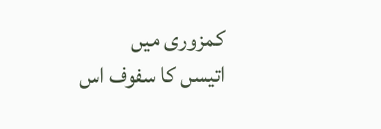کمزوری میں
اتیسں کا سفوف اس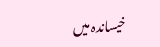خیساندہ میں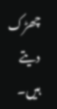چھڑک دیتے ہیں۔